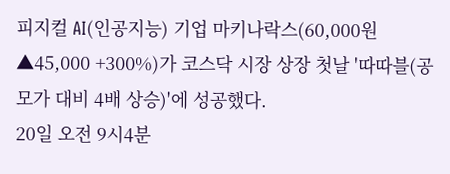피지컬 AI(인공지능) 기업 마키나락스(60,000원 ▲45,000 +300%)가 코스닥 시장 상장 첫날 '따따블(공모가 대비 4배 상승)'에 성공했다.
20일 오전 9시4분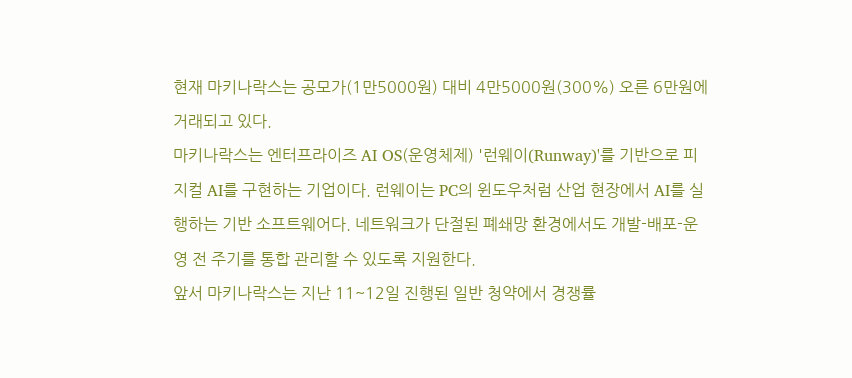현재 마키나락스는 공모가(1만5000원) 대비 4만5000원(300%) 오른 6만원에 거래되고 있다.
마키나락스는 엔터프라이즈 AI OS(운영체제) '런웨이(Runway)'를 기반으로 피지컬 AI를 구현하는 기업이다. 런웨이는 PC의 윈도우처럼 산업 현장에서 AI를 실행하는 기반 소프트웨어다. 네트워크가 단절된 폐쇄망 환경에서도 개발-배포-운영 전 주기를 통합 관리할 수 있도록 지원한다.
앞서 마키나락스는 지난 11~12일 진행된 일반 청약에서 경쟁률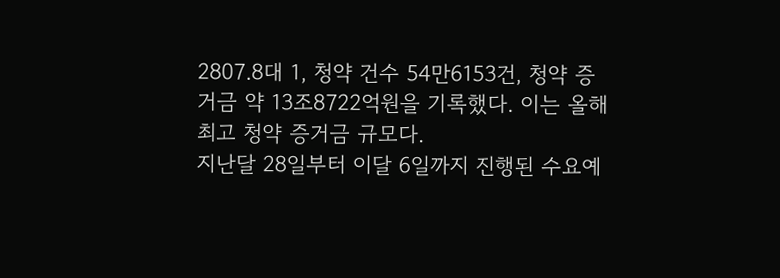2807.8대 1, 청약 건수 54만6153건, 청약 증거금 약 13조8722억원을 기록했다. 이는 올해 최고 청약 증거금 규모다.
지난달 28일부터 이달 6일까지 진행된 수요예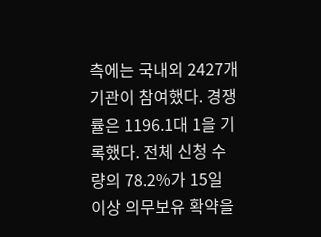측에는 국내외 2427개 기관이 참여했다. 경쟁률은 1196.1대 1을 기록했다. 전체 신청 수량의 78.2%가 15일 이상 의무보유 확약을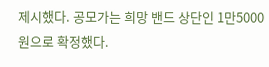제시했다. 공모가는 희망 밴드 상단인 1만5000원으로 확정했다.